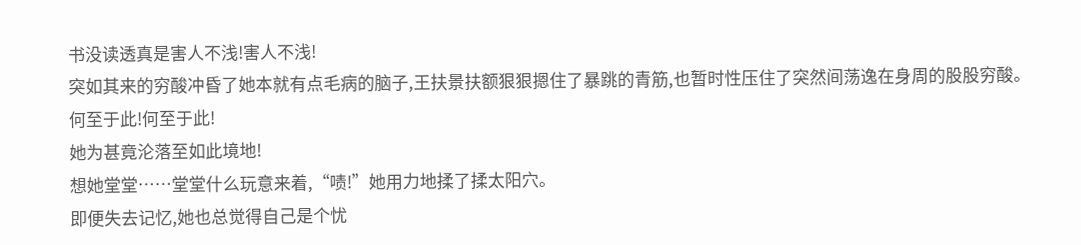书没读透真是害人不浅!害人不浅!
突如其来的穷酸冲昏了她本就有点毛病的脑子,王扶景扶额狠狠摁住了暴跳的青筋,也暂时性压住了突然间荡逸在身周的股股穷酸。
何至于此!何至于此!
她为甚竟沦落至如此境地!
想她堂堂……堂堂什么玩意来着,“啧!”她用力地揉了揉太阳穴。
即便失去记忆,她也总觉得自己是个忧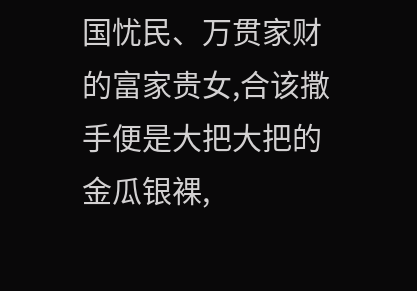国忧民、万贯家财的富家贵女,合该撒手便是大把大把的金瓜银裸,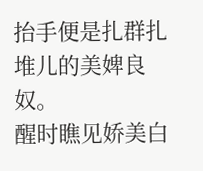抬手便是扎群扎堆儿的美婢良奴。
醒时瞧见娇美白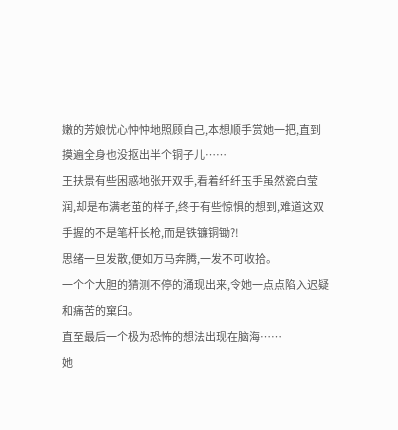嫩的芳娘忧心忡忡地照顾自己,本想顺手赏她一把,直到摸遍全身也没抠出半个铜子儿……
王扶景有些困惑地张开双手,看着纤纤玉手虽然瓷白莹润,却是布满老茧的样子,终于有些惊惧的想到,难道这双手握的不是笔杆长枪,而是铁镰铜锄?!
思绪一旦发散,便如万马奔腾,一发不可收拾。
一个个大胆的猜测不停的涌现出来,令她一点点陷入迟疑和痛苦的窠臼。
直至最后一个极为恐怖的想法出现在脑海……
她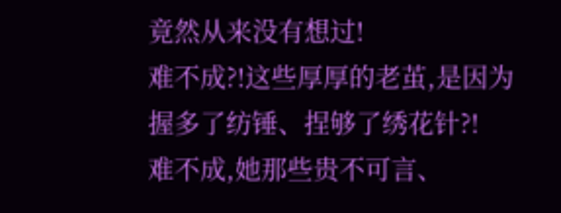竟然从来没有想过!
难不成?!这些厚厚的老茧,是因为握多了纺锤、捏够了绣花针?!
难不成,她那些贵不可言、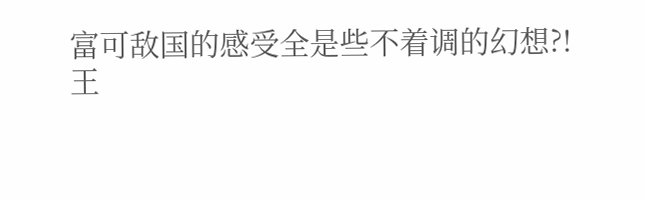富可敌国的感受全是些不着调的幻想?!
王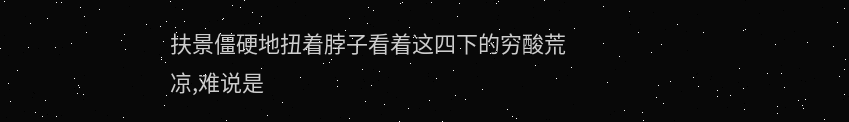扶景僵硬地扭着脖子看着这四下的穷酸荒凉,难说是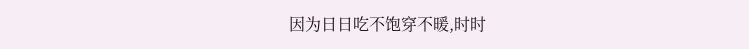因为日日吃不饱穿不暖,时时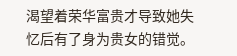渴望着荣华富贵才导致她失忆后有了身为贵女的错觉。